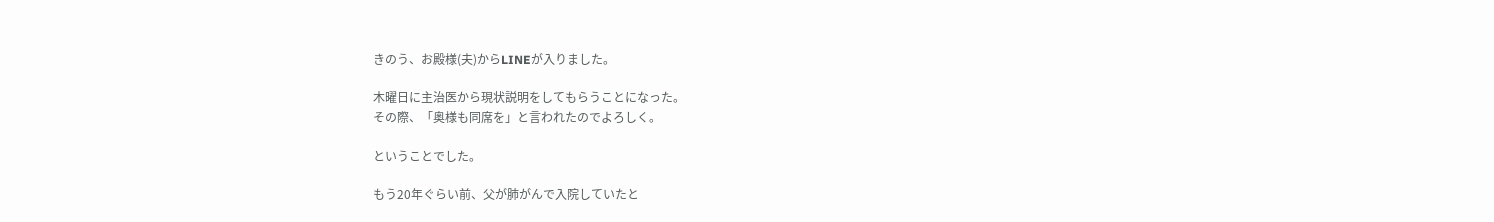きのう、お殿様(夫)からLINEが入りました。

木曜日に主治医から現状説明をしてもらうことになった。
その際、「奥様も同席を」と言われたのでよろしく。

ということでした。

もう20年ぐらい前、父が肺がんで入院していたと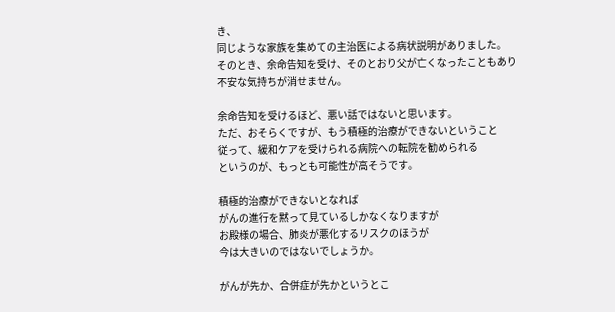き、
同じような家族を集めての主治医による病状説明がありました。
そのとき、余命告知を受け、そのとおり父が亡くなったこともあり
不安な気持ちが消せません。

余命告知を受けるほど、悪い話ではないと思います。
ただ、おそらくですが、もう積極的治療ができないということ
従って、緩和ケアを受けられる病院への転院を勧められる
というのが、もっとも可能性が高そうです。

積極的治療ができないとなれば
がんの進行を黙って見ているしかなくなりますが
お殿様の場合、肺炎が悪化するリスクのほうが
今は大きいのではないでしょうか。

がんが先か、合併症が先かというとこ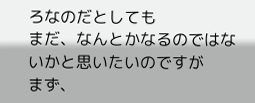ろなのだとしても
まだ、なんとかなるのではないかと思いたいのですが
まず、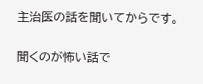主治医の話を聞いてからです。

聞くのが怖い話で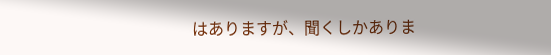はありますが、聞くしかありま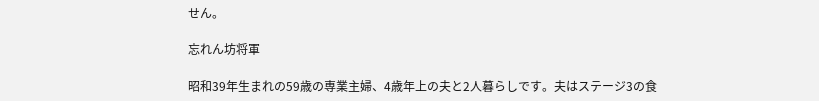せん。

忘れん坊将軍

昭和39年生まれの59歳の専業主婦、4歳年上の夫と2人暮らしです。夫はステージ3の食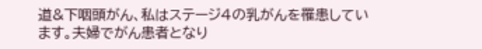道&下咽頭がん、私はステージ4の乳がんを罹患しています。夫婦でがん患者となり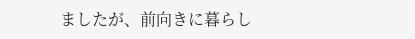ましたが、前向きに暮らし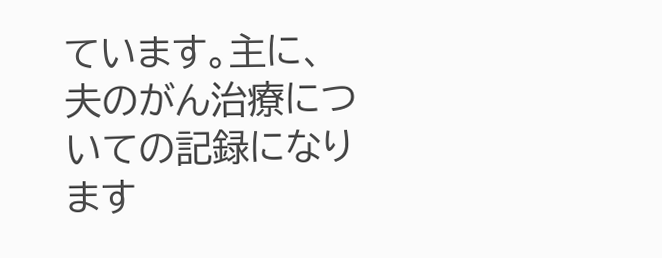ています。主に、夫のがん治療についての記録になります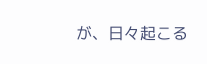が、日々起こる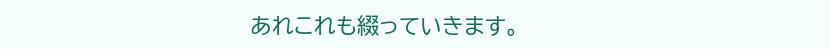あれこれも綴っていきます。